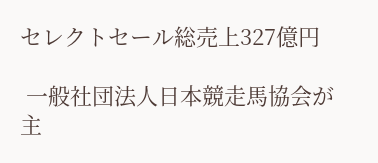セレクトセール総売上327億円

 一般社団法人日本競走馬協会が主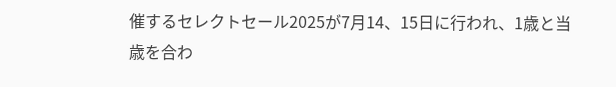催するセレクトセール2025が7月14、15日に行われ、1歳と当歳を合わ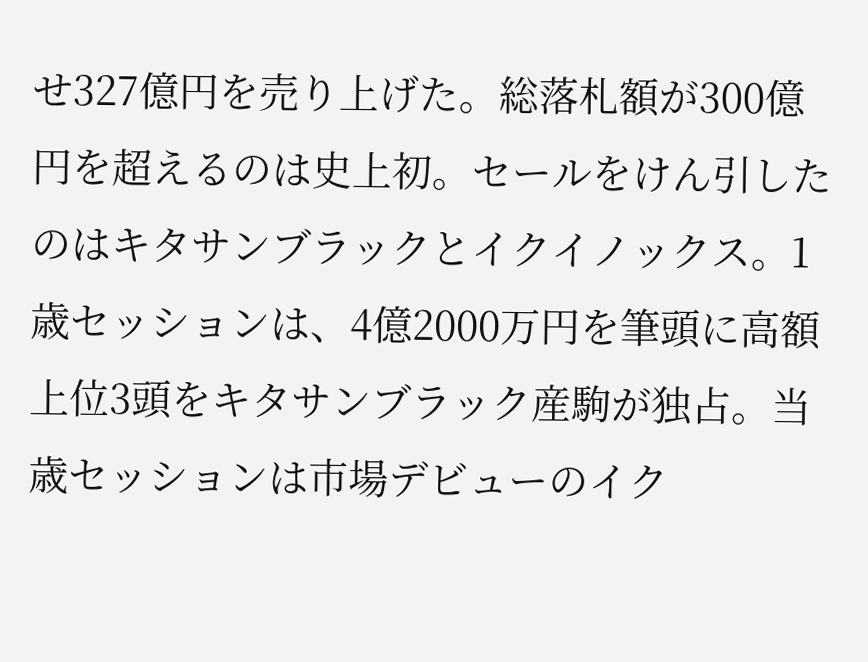せ327億円を売り上げた。総落札額が300億円を超えるのは史上初。セールをけん引したのはキタサンブラックとイクイノックス。1歳セッションは、4億2000万円を筆頭に高額上位3頭をキタサンブラック産駒が独占。当歳セッションは市場デビューのイク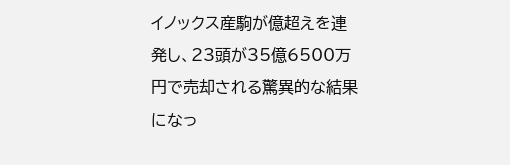イノックス産駒が億超えを連発し、23頭が35億6500万円で売却される驚異的な結果になっ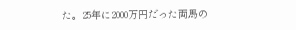た。25年に2000万円だった両馬の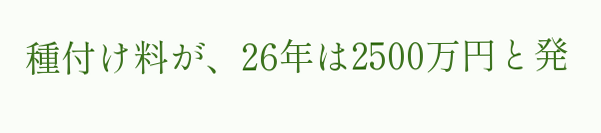種付け料が、26年は2500万円と発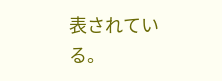表されている。